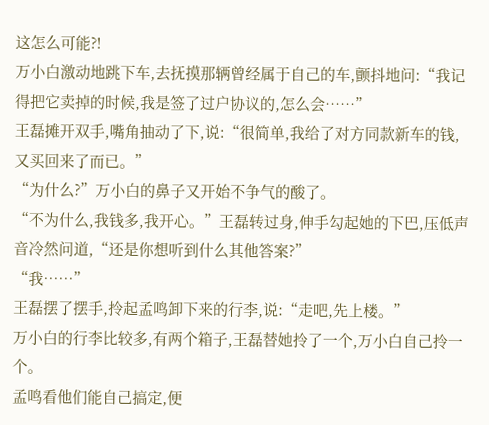这怎么可能?!
万小白激动地跳下车,去抚摸那辆曾经属于自己的车,颤抖地问:“我记得把它卖掉的时候,我是签了过户协议的,怎么会……”
王磊摊开双手,嘴角抽动了下,说:“很简单,我给了对方同款新车的钱,又买回来了而已。”
“为什么?”万小白的鼻子又开始不争气的酸了。
“不为什么,我钱多,我开心。”王磊转过身,伸手勾起她的下巴,压低声音冷然问道,“还是你想听到什么其他答案?”
“我……”
王磊摆了摆手,拎起孟鸣卸下来的行李,说:“走吧,先上楼。”
万小白的行李比较多,有两个箱子,王磊替她拎了一个,万小白自己拎一个。
孟鸣看他们能自己搞定,便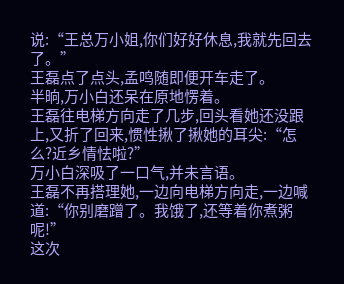说:“王总万小姐,你们好好休息,我就先回去了。”
王磊点了点头,孟鸣随即便开车走了。
半晌,万小白还呆在原地愣着。
王磊往电梯方向走了几步,回头看她还没跟上,又折了回来,惯性揪了揪她的耳尖:“怎么?近乡情怯啦?”
万小白深吸了一口气,并未言语。
王磊不再搭理她,一边向电梯方向走,一边喊道:“你别磨蹭了。我饿了,还等着你煮粥呢!”
这次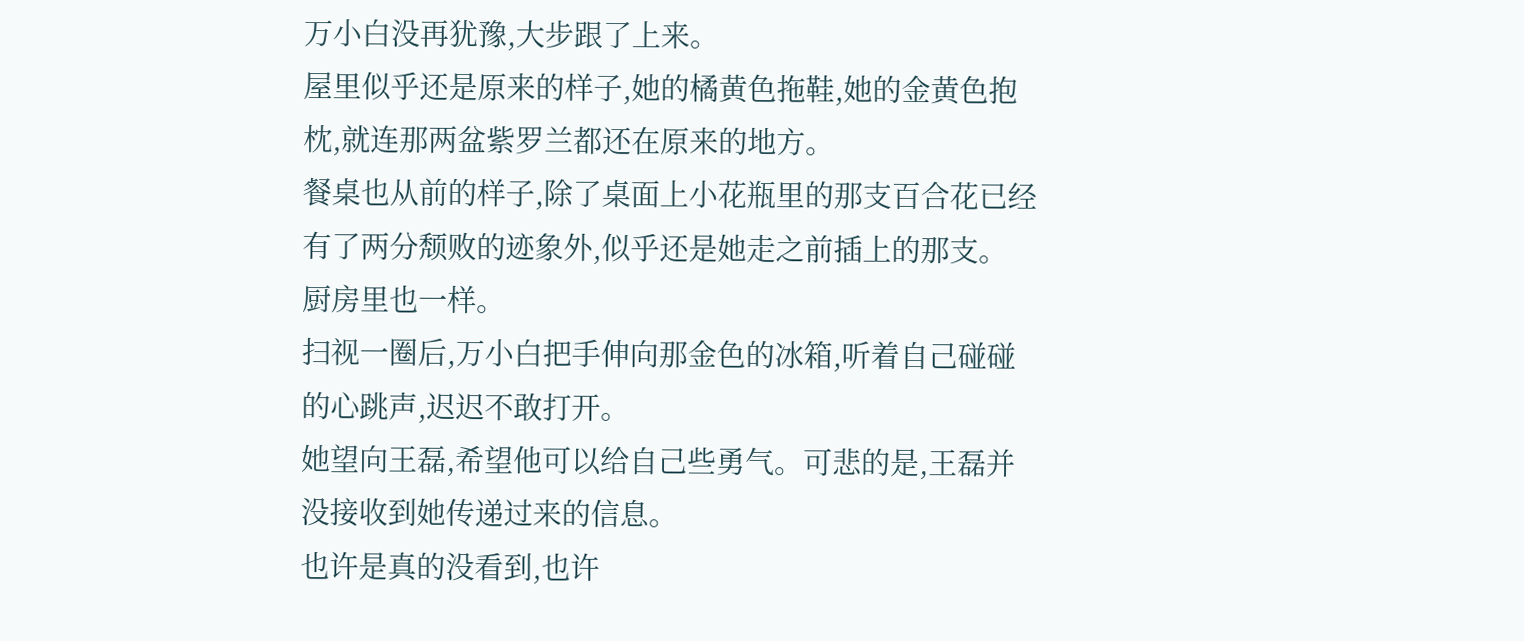万小白没再犹豫,大步跟了上来。
屋里似乎还是原来的样子,她的橘黄色拖鞋,她的金黄色抱枕,就连那两盆紫罗兰都还在原来的地方。
餐桌也从前的样子,除了桌面上小花瓶里的那支百合花已经有了两分颓败的迹象外,似乎还是她走之前插上的那支。
厨房里也一样。
扫视一圈后,万小白把手伸向那金色的冰箱,听着自己碰碰的心跳声,迟迟不敢打开。
她望向王磊,希望他可以给自己些勇气。可悲的是,王磊并没接收到她传递过来的信息。
也许是真的没看到,也许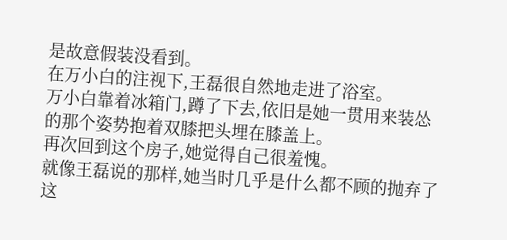是故意假装没看到。
在万小白的注视下,王磊很自然地走进了浴室。
万小白靠着冰箱门,蹲了下去,依旧是她一贯用来装怂的那个姿势抱着双膝把头埋在膝盖上。
再次回到这个房子,她觉得自己很羞愧。
就像王磊说的那样,她当时几乎是什么都不顾的抛弃了这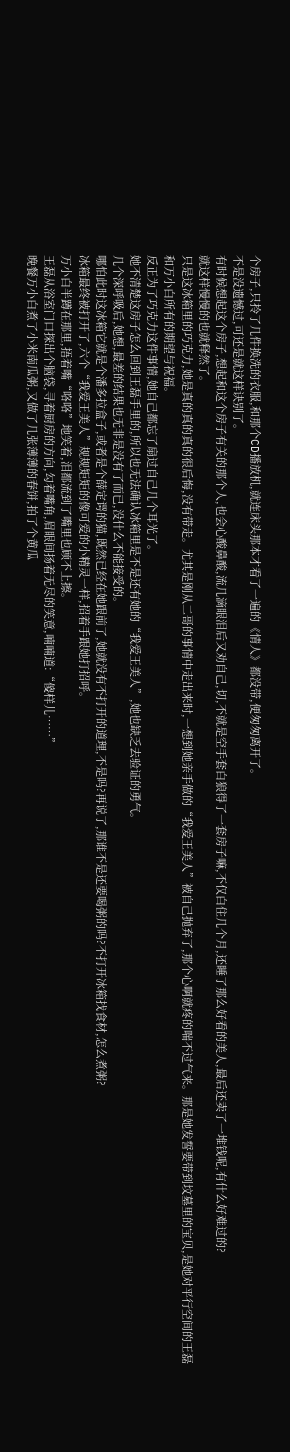个房子,只拎了几件换洗的衣服,和那个CD播放机,就连床头那本才看了一遍的《情人》都没带,便匆匆离开了。
不是没遗憾过,可还是就这样诀别了。
有时候想起这个房子,想起和这个房子有关的那个人,也会心酸鼻酸,流几滴眼泪后又劝自己,切,不就是空手套白狼得了一套房子嘛,不仅白住几个月,还睡了那么好看的美人,最后还卖了一堆钱呢,有什么好难过的?
就这样慢慢的也就释然了。
只是这冰箱里的巧克力,她是真的真的真的很后悔,没有带走。尤其是刚从二哥的事情中走出来时,一想到她亲手做的“我爱王美人”被自己抛弃了,那个心啊就疼的喘不过气来。那是她发誓要带到坟墓里的宝贝,是她对平行空间的王磊和万小白所有的期望与祝福。
反正为了巧克力这件事情,她自己都忘了扇过自己几个耳光了。
她不清楚这房子怎么回到王磊手里的,所以也无法确认冰箱里是不是还有她的“我爱王美人”,她也缺乏去验证的勇气。
几个深呼吸后,她想,最差的结果也无非是没有了而已,没什么不能接受的。
哪怕此时这冰箱它就是个潘多拉盒子,或者是个薛定谔的猫,既然已经在她跟前了,她就没有不打开的道理,不是吗?再说了,那谁不是还要喝粥的吗?不打开冰箱找食材,怎么煮粥?
冰箱最终被打开了,六个“我爱王美人”规规矩矩的像可爱的小精灵一样,招着手跟她打招呼。
万小白半蹲在那里,捂着嘴“咯咯”地笑着,泪都流到了嘴里也顾不上擦。
王磊从浴室门口探出个脑袋,寻着厨房的方向,勾着嘴角,眉眼间扬着无尽的笑意,喃喃道:“傻样儿……”
晚餐万小白煮了小米南瓜粥,又做了几张薄薄的春饼,拍了个黄瓜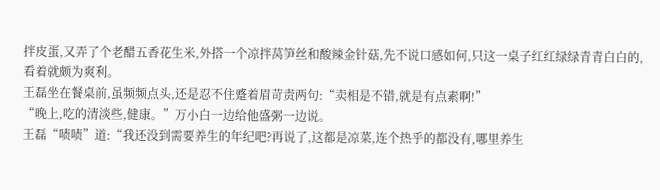拌皮蛋,又弄了个老醋五香花生米,外搭一个凉拌莴笋丝和酸辣金针菇,先不说口感如何,只这一桌子红红绿绿青青白白的,看着就颇为爽利。
王磊坐在餐桌前,虽频频点头,还是忍不住蹙着眉苛责两句:“卖相是不错,就是有点素啊!”
“晚上,吃的清淡些,健康。”万小白一边给他盛粥一边说。
王磊“啧啧”道:“我还没到需要养生的年纪吧?再说了,这都是凉菜,连个热乎的都没有,哪里养生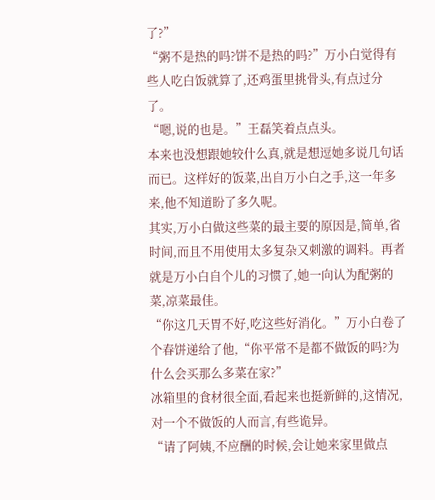了?”
“粥不是热的吗?饼不是热的吗?”万小白觉得有些人吃白饭就算了,还鸡蛋里挑骨头,有点过分了。
“嗯,说的也是。”王磊笑着点点头。
本来也没想跟她较什么真,就是想逗她多说几句话而已。这样好的饭菜,出自万小白之手,这一年多来,他不知道盼了多久呢。
其实,万小白做这些菜的最主要的原因是,简单,省时间,而且不用使用太多复杂又刺激的调料。再者就是万小白自个儿的习惯了,她一向认为配粥的菜,凉菜最佳。
“你这几天胃不好,吃这些好消化。”万小白卷了个春饼递给了他,“你平常不是都不做饭的吗?为什么会买那么多菜在家?”
冰箱里的食材很全面,看起来也挺新鲜的,这情况,对一个不做饭的人而言,有些诡异。
“请了阿姨,不应酬的时候,会让她来家里做点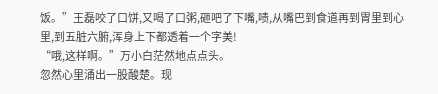饭。”王磊咬了口饼,又喝了口粥,砸吧了下嘴,啧,从嘴巴到食道再到胃里到心里,到五脏六腑,浑身上下都透着一个字美!
“哦,这样啊。”万小白茫然地点点头。
忽然心里涌出一股酸楚。现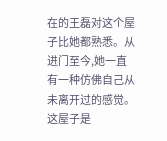在的王磊对这个屋子比她都熟悉。从进门至今,她一直有一种仿佛自己从未离开过的感觉。这屋子是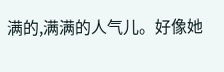满的,满满的人气儿。好像她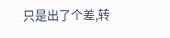只是出了个差,转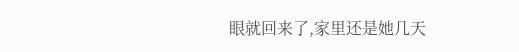眼就回来了,家里还是她几天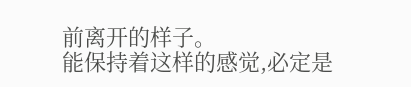前离开的样子。
能保持着这样的感觉,必定是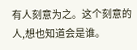有人刻意为之。这个刻意的人,想也知道会是谁。